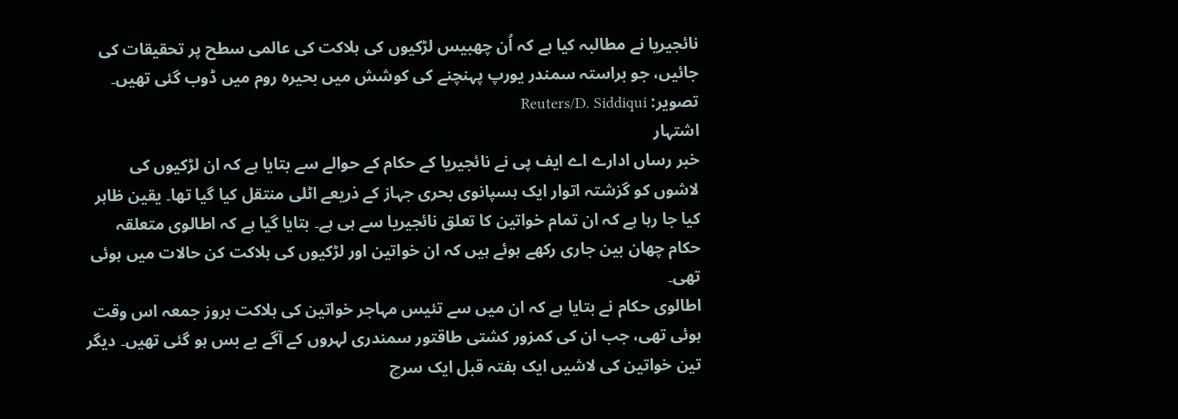نائجیریا نے مطالبہ کیا ہے کہ اُن چھبیس لڑکیوں کی ہلاکت کی عالمی سطح پر تحقیقات کی جائیں، جو براستہ سمندر یورپ پہنچنے کی کوشش میں بحیرہ روم میں ڈوب گئی تھیں۔
تصویر: Reuters/D. Siddiqui
اشتہار
خبر رساں ادارے اے ایف پی نے نائجیریا کے حکام کے حوالے سے بتایا ہے کہ ان لڑکیوں کی لاشوں کو گزشتہ اتوار ایک ہسپانوی بحری جہاز کے ذریعے اٹلی منتقل کیا گیا تھا۔ یقین ظاہر کیا جا رہا ہے کہ ان تمام خواتین کا تعلق نائجیریا سے ہی ہے۔ بتایا گیا ہے کہ اطالوی متعلقہ حکام چھان بین جاری رکھے ہوئے ہیں کہ ان خواتین اور لڑکیوں کی ہلاکت کن حالات میں ہوئی تھی۔
اطالوی حکام نے بتایا ہے کہ ان میں سے تئیس مہاجر خواتین کی ہلاکت بروز جمعہ اس وقت ہوئی تھی، جب ان کی کمزور کشتی طاقتور سمندری لہروں کے آگے بے بس ہو گئی تھیں۔ دیگر تین خواتین کی لاشیں ایک ہفتہ قبل ایک سرچ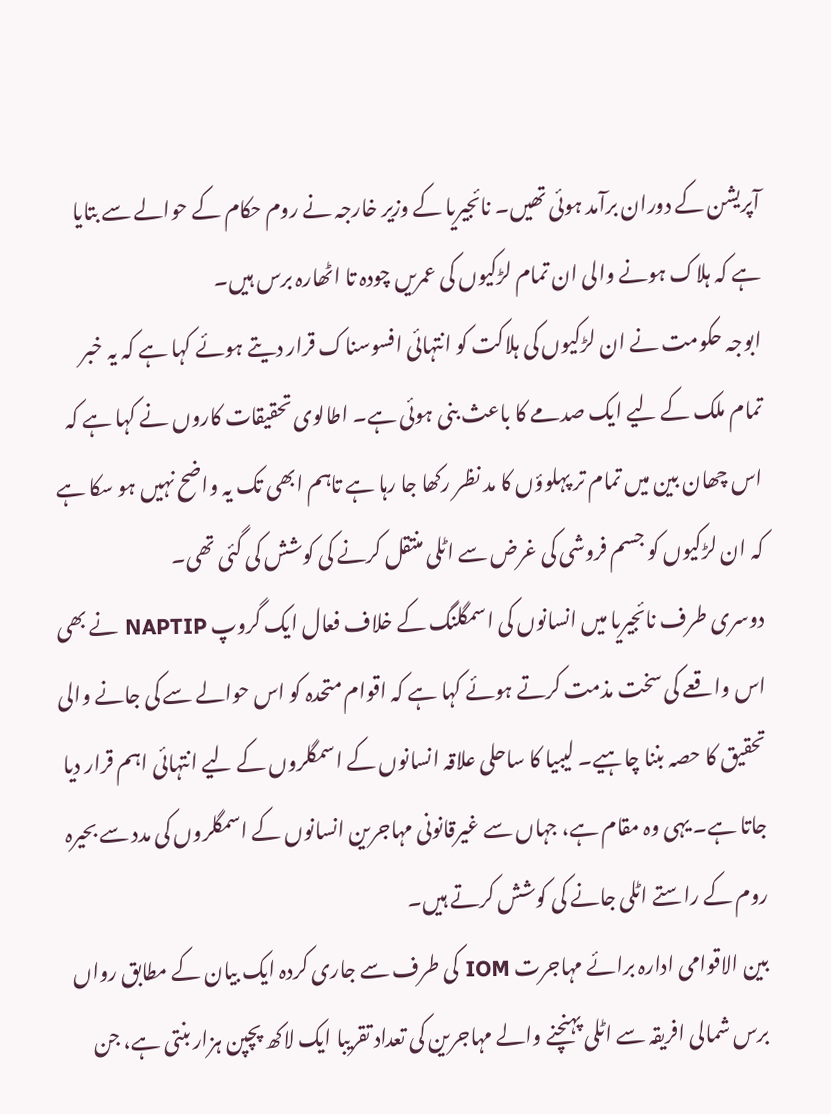آپریشن کے دوران برآمد ہوئی تھیں۔ نائجیریا کے وزیر خارجہ نے روم حکام کے حوالے سے بتایا ہے کہ ہلاک ہونے والی ان تمام لڑکیوں کی عمریں چودہ تا اٹھارہ برس ہیں۔
ابوجہ حکومت نے ان لڑکیوں کی ہلاکت کو انتہائی افسوسناک قرار دیتے ہوئے کہا ہے کہ یہ خبر تمام ملک کے لیے ایک صدمے کا باعث بنی ہوئی ہے۔ اطالوی تحقیقات کاروں نے کہا ہے کہ اس چھان بین میں تمام تر پہلوؤں کا مد نظر رکھا جا رہا ہے تاہم ابھی تک یہ واضح نہیں ہو سکا ہے کہ ان لڑکیوں کو جسم فروشی کی غرض سے اٹلی منتقل کرنے کی کوشش کی گئی تھی۔
دوسری طرف نائجیریا میں انسانوں کی اسمگلنگ کے خلاف فعال ایک گروپ NAPTIP نے بھی اس واقعے کی سخت مذمت کرتے ہوئے کہا ہے کہ اقوام متحدہ کو اس حوالے سے کی جانے والی تحقیق کا حصہ بننا چاہیے۔ لیبیا کا ساحلی علاقہ انسانوں کے اسمگلروں کے لیے انتہائی اہم قرار دیا جاتا ہے۔ یہی وہ مقام ہے، جہاں سے غیرقانونی مہاجرین انسانوں کے اسمگلروں کی مدد سے بحیرہ روم کے راستے اٹلی جانے کی کوشش کرتے ہیں۔
بین الاقوامی ادارہ برائے مہاجرت IOM کی طرف سے جاری کردہ ایک بیان کے مطابق رواں برس شمالی افریقہ سے اٹلی پہنچنے والے مہاجرین کی تعداد تقریبا ایک لاکھ پچپن ہزار بنتی ہے، جن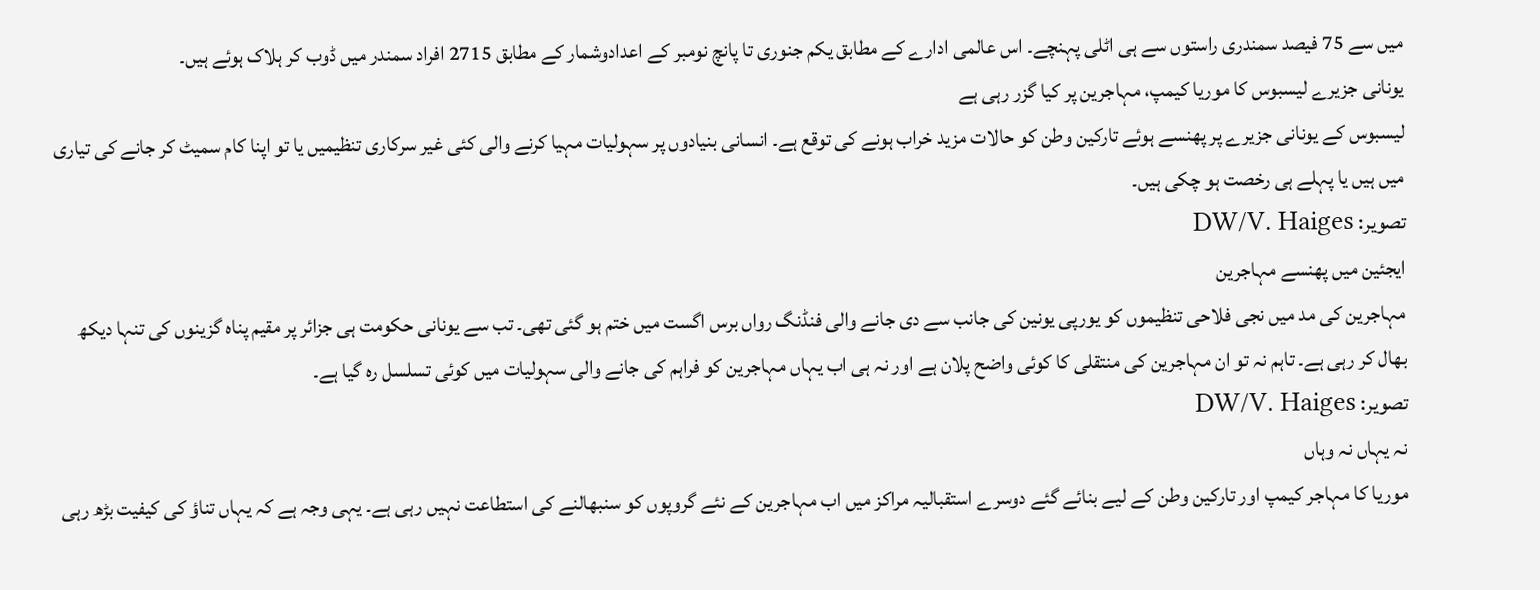میں سے 75 فیصد سمندری راستوں سے ہی اٹلی پہنچے۔ اس عالمی ادارے کے مطابق یکم جنوری تا پانچ نومبر کے اعدادوشمار کے مطابق 2715 افراد سمندر میں ڈوب کر ہلاک ہوئے ہیں۔
یونانی جزیرے لیسبوس کا موریا کیمپ، مہاجرین پر کیا گزر رہی ہے
لیسبوس کے یونانی جزیرے پر پھنسے ہوئے تارکین وطن کو حالات مزید خراب ہونے کی توقع ہے۔ انسانی بنیادوں پر سہولیات مہیا کرنے والی کئی غیر سرکاری تنظیمیں یا تو اپنا کام سمیٹ کر جانے کی تیاری میں ہیں یا پہلے ہی رخصت ہو چکی ہیں۔
تصویر: DW/V. Haiges
ایجئین میں پھنسے مہاجرین
مہاجرین کی مد میں نجی فلاحی تنظیموں کو یورپی یونین کی جانب سے دی جانے والی فنڈنگ رواں برس اگست میں ختم ہو گئی تھی۔ تب سے یونانی حکومت ہی جزائر پر مقیم پناہ گزینوں کی تنہا دیکھ بھال کر رہی ہے۔ تاہم نہ تو ان مہاجرین کی منتقلی کا کوئی واضح پلان ہے اور نہ ہی اب یہاں مہاجرین کو فراہم کی جانے والی سہولیات میں کوئی تسلسل رہ گیا ہے۔
تصویر: DW/V. Haiges
نہ یہاں نہ وہاں
موریا کا مہاجر کیمپ اور تارکین وطن کے لیے بنائے گئے دوسرے استقبالیہ مراکز میں اب مہاجرین کے نئے گروپوں کو سنبھالنے کی استطاعت نہیں رہی ہے۔ یہی وجہ ہے کہ یہاں تناؤ کی کیفیت بڑھ رہی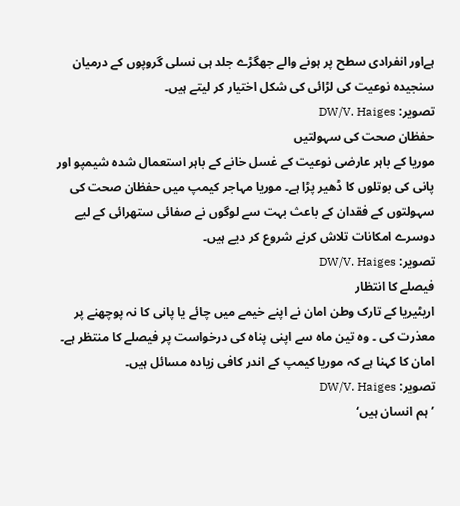ہےاور انفرادی سطح پر ہونے والے جھگڑے جلد ہی نسلی گروپوں کے درمیان سنجیدہ نوعیت کی لڑائی کی شکل اختیار کر لیتے ہیں۔
تصویر: DW/V. Haiges
حفظان صحت کی سہولتیں
موریا کے باہر عارضی نوعیت کے غسل خانے کے باہر استعمال شدہ شیمپو اور پانی کی بوتلوں کا ڈھیر پڑا ہے۔ موریا مہاجر کیمپ میں حفظان صحت کی سہولتوں کے فقدان کے باعث بہت سے لوگوں نے صفائی ستھرائی کے لیے دوسرے امکانات تلاش کرنے شروع کر دیے ہیں۔
تصویر: DW/V. Haiges
فیصلے کا انتظار
اریٹیریا کے تارک وطن امان نے اپنے خیمے میں چائے یا پانی کا نہ پوچھنے پر معذرت کی ۔ وہ تین ماہ سے اپنی پناہ کی درخواست پر فیصلے کا منتظر ہے۔ امان کا کہنا ہے کہ موریا کیمپ کے اندر کافی زیادہ مسائل ہیں۔
تصویر: DW/V. Haiges
’ہم انسان ہیں‘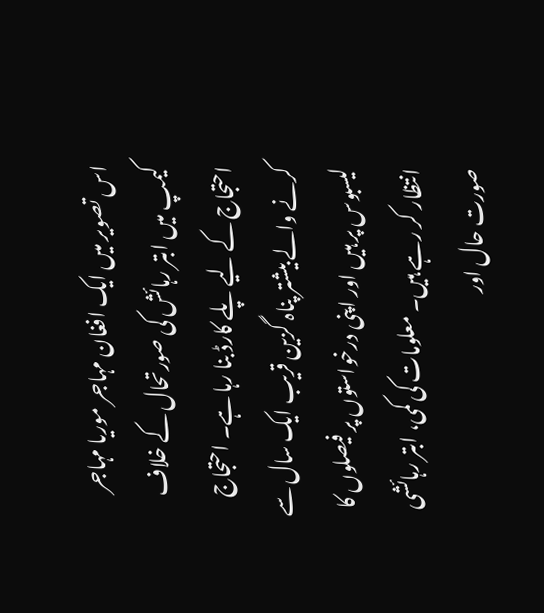اس تصویر میں ایک افغان مہاجر موریا مہاجر کیمپ میں ابتر رہائش کی صورتحال کے خلاف احتجاج کے لیے پلے کارڈ بنا رہا ہے۔ احتجاج کرنے والے بیشتر پناہ گزین قریب ایک سال سے لیسبوس پر ہیں اور اپنی درخواستوں پر فیصلوں کا انتظار کر رہے ہیں۔ معلومات کی کمی، ابتر رہائشی صورت حال اور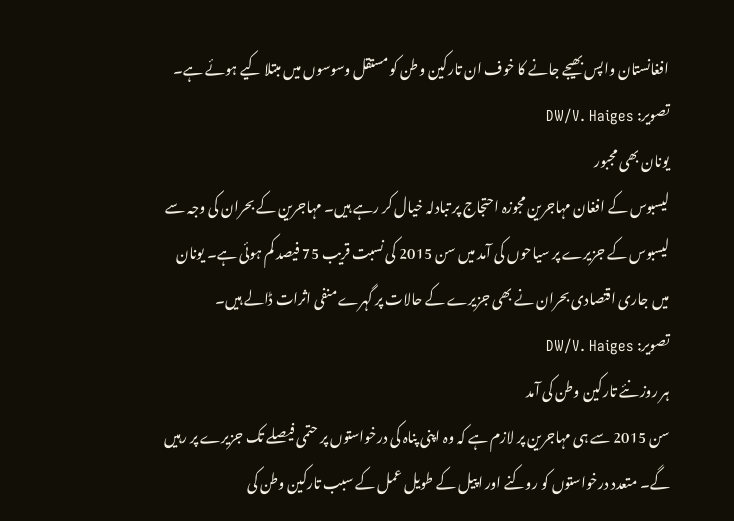افغانستان واپس بھیجے جانے کا خوف ان تارکین وطن کو مستقل وسوسوں میں مبتلا کیے ہوئے ہے۔
تصویر: DW/V. Haiges
یونان بھی مجبور
لیسبوس کے افغان مہاجرین مجوزہ احتجاج پر تبادلہ خیال کر رہے ہیں۔ مہاجرین کے بحران کی وجہ سے لیسبوس کے جزیرے پر سیاحوں کی آمد میں سن 2015 کی نسبت قریب 75 فیصد کم ہوئی ہے۔ یونان میں جاری اقتصادی بحران نے بھی جزیرے کے حالات پر گہرے منفی اثرات ڈالے ہیں۔
تصویر: DW/V. Haiges
ہر روز نئے تارکین وطن کی آمد
سن 2015 سے ہی مہاجرین پر لازم ہے کہ وہ اپنی پناہ کی درخواستوں پر حتمی فیصلے تک جزیرے پر رہیں گے۔ متعدد درخواستوں کو روکنے اور اپیل کے طویل عمل کے سبب تارکین وطن کی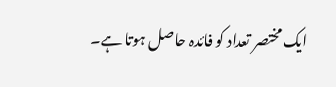ایک مختصر تعداد کو فائدہ حاصل ہوتا ہے۔